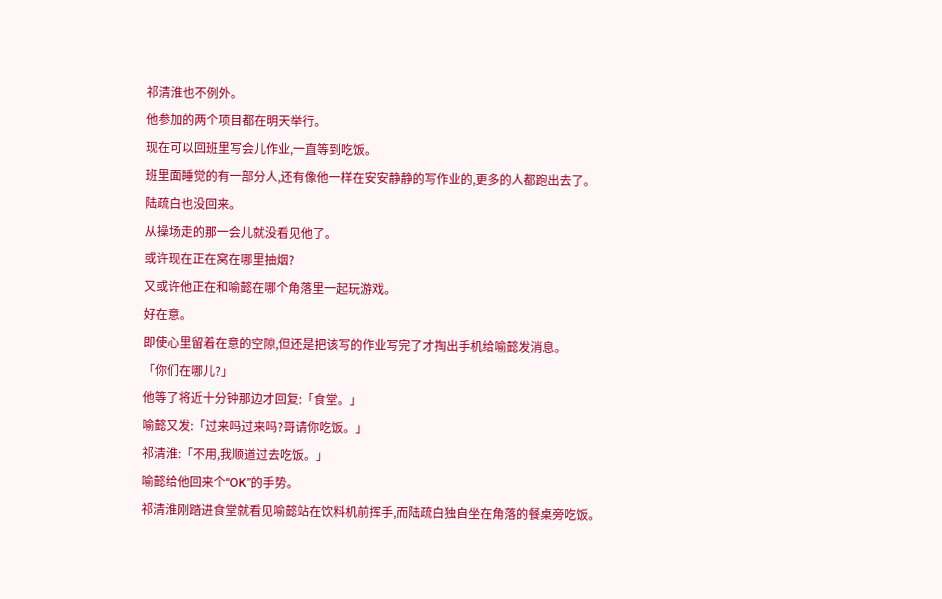祁清淮也不例外。
他参加的两个项目都在明天举行。
现在可以回班里写会儿作业,一直等到吃饭。
班里面睡觉的有一部分人,还有像他一样在安安静静的写作业的,更多的人都跑出去了。
陆疏白也没回来。
从操场走的那一会儿就没看见他了。
或许现在正在窝在哪里抽烟?
又或许他正在和喻懿在哪个角落里一起玩游戏。
好在意。
即使心里留着在意的空隙,但还是把该写的作业写完了才掏出手机给喻懿发消息。
「你们在哪儿?」
他等了将近十分钟那边才回复:「食堂。」
喻懿又发:「过来吗过来吗?哥请你吃饭。」
祁清淮:「不用,我顺道过去吃饭。」
喻懿给他回来个“OK”的手势。
祁清淮刚踏进食堂就看见喻懿站在饮料机前挥手,而陆疏白独自坐在角落的餐桌旁吃饭。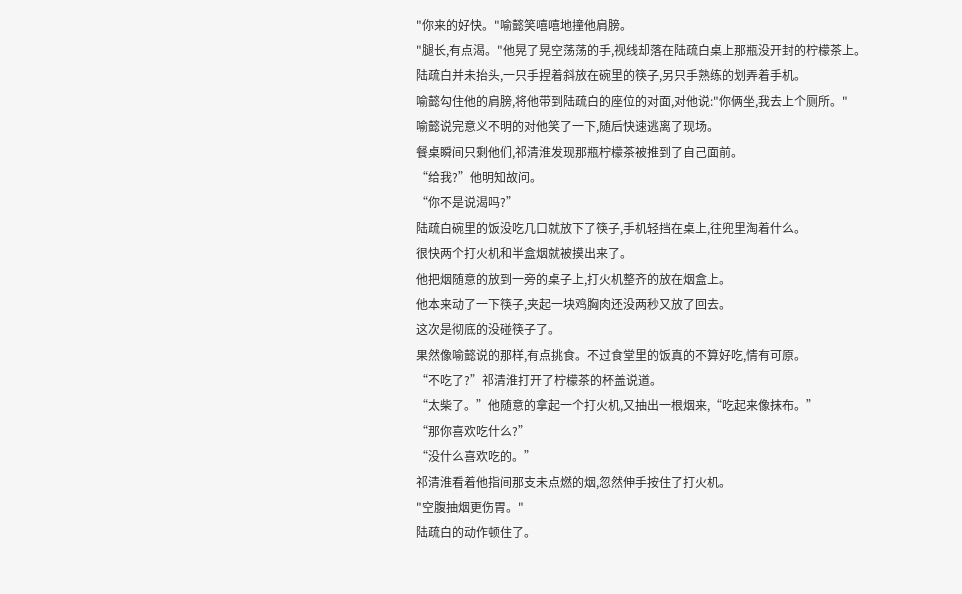"你来的好快。"喻懿笑嘻嘻地撞他肩膀。
"腿长,有点渴。"他晃了晃空荡荡的手,视线却落在陆疏白桌上那瓶没开封的柠檬茶上。
陆疏白并未抬头,一只手捏着斜放在碗里的筷子,另只手熟练的划弄着手机。
喻懿勾住他的肩膀,将他带到陆疏白的座位的对面,对他说:"你俩坐,我去上个厕所。"
喻懿说完意义不明的对他笑了一下,随后快速逃离了现场。
餐桌瞬间只剩他们,祁清淮发现那瓶柠檬茶被推到了自己面前。
“给我?”他明知故问。
“你不是说渴吗?”
陆疏白碗里的饭没吃几口就放下了筷子,手机轻挡在桌上,往兜里淘着什么。
很快两个打火机和半盒烟就被摸出来了。
他把烟随意的放到一旁的桌子上,打火机整齐的放在烟盒上。
他本来动了一下筷子,夹起一块鸡胸肉还没两秒又放了回去。
这次是彻底的没碰筷子了。
果然像喻懿说的那样,有点挑食。不过食堂里的饭真的不算好吃,情有可原。
“不吃了?”祁清淮打开了柠檬茶的杯盖说道。
“太柴了。”他随意的拿起一个打火机,又抽出一根烟来,“吃起来像抹布。”
“那你喜欢吃什么?”
“没什么喜欢吃的。”
祁清淮看着他指间那支未点燃的烟,忽然伸手按住了打火机。
"空腹抽烟更伤胃。"
陆疏白的动作顿住了。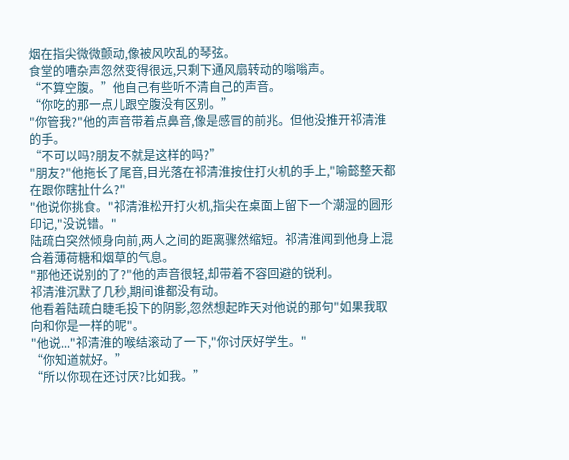烟在指尖微微颤动,像被风吹乱的琴弦。
食堂的嘈杂声忽然变得很远,只剩下通风扇转动的嗡嗡声。
“不算空腹。”他自己有些听不清自己的声音。
“你吃的那一点儿跟空腹没有区别。”
"你管我?"他的声音带着点鼻音,像是感冒的前兆。但他没推开祁清淮的手。
“不可以吗?朋友不就是这样的吗?”
"朋友?"他拖长了尾音,目光落在祁清淮按住打火机的手上,"喻懿整天都在跟你瞎扯什么?"
"他说你挑食。"祁清淮松开打火机,指尖在桌面上留下一个潮湿的圆形印记,"没说错。"
陆疏白突然倾身向前,两人之间的距离骤然缩短。祁清淮闻到他身上混合着薄荷糖和烟草的气息。
"那他还说别的了?"他的声音很轻,却带着不容回避的锐利。
祁清淮沉默了几秒,期间谁都没有动。
他看着陆疏白睫毛投下的阴影,忽然想起昨天对他说的那句"如果我取向和你是一样的呢"。
"他说..."祁清淮的喉结滚动了一下,"你讨厌好学生。"
“你知道就好。”
“所以你现在还讨厌?比如我。”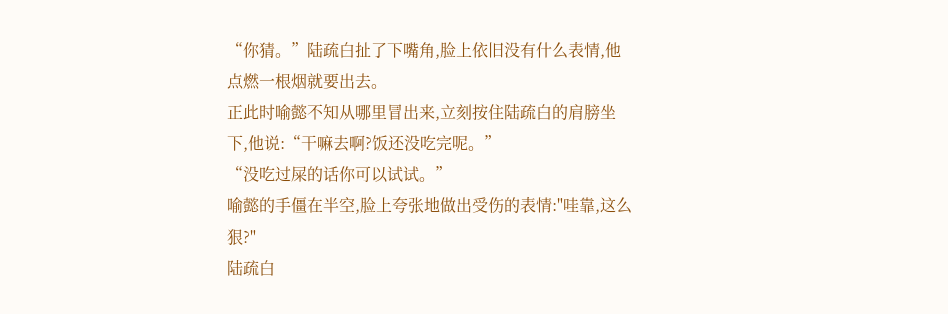“你猜。”陆疏白扯了下嘴角,脸上依旧没有什么表情,他点燃一根烟就要出去。
正此时喻懿不知从哪里冒出来,立刻按住陆疏白的肩膀坐下,他说:“干嘛去啊?饭还没吃完呢。”
“没吃过屎的话你可以试试。”
喻懿的手僵在半空,脸上夸张地做出受伤的表情:"哇靠,这么狠?"
陆疏白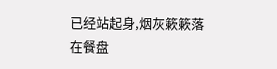已经站起身,烟灰簌簌落在餐盘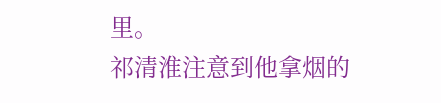里。
祁清淮注意到他拿烟的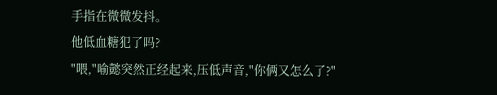手指在微微发抖。
他低血糖犯了吗?
"喂,"喻懿突然正经起来,压低声音,"你俩又怎么了?"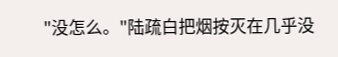"没怎么。"陆疏白把烟按灭在几乎没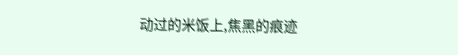动过的米饭上,焦黑的痕迹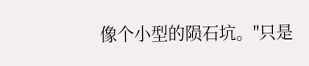像个小型的陨石坑。"只是